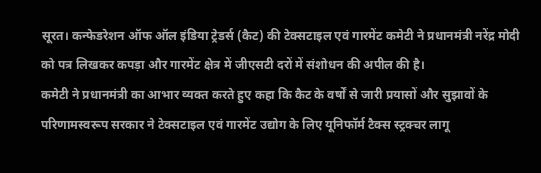सूरत। कन्फेडरेशन ऑफ ऑल इंडिया ट्रेडर्स (कैट) की टेक्सटाइल एवं गारमेंट कमेटी ने प्रधानमंत्री नरेंद्र मोदी को पत्र लिखकर कपड़ा और गारमेंट क्षेत्र में जीएसटी दरों में संशोधन की अपील की है।
कमेटी ने प्रधानमंत्री का आभार व्यक्त करते हुए कहा कि कैट के वर्षों से जारी प्रयासों और सुझावों के परिणामस्वरूप सरकार ने टेक्सटाइल एवं गारमेंट उद्योग के लिए यूनिफॉर्म टैक्स स्ट्रक्चर लागू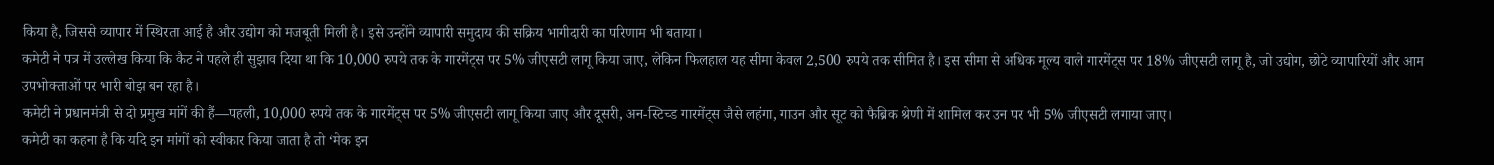किया है, जिससे व्यापार में स्थिरता आई है और उद्योग को मजबूती मिली है। इसे उन्होंने व्यापारी समुदाय की सक्रिय भागीदारी का परिणाम भी बताया।
कमेटी ने पत्र में उल्लेख किया कि कैट ने पहले ही सुझाव दिया था कि 10,000 रुपये तक के गारमेंट्स पर 5% जीएसटी लागू किया जाए, लेकिन फिलहाल यह सीमा केवल 2,500 रुपये तक सीमित है। इस सीमा से अधिक मूल्य वाले गारमेंट्स पर 18% जीएसटी लागू है, जो उद्योग, छोटे व्यापारियों और आम उपभोक्ताओं पर भारी बोझ बन रहा है।
कमेटी ने प्रधानमंत्री से दो प्रमुख मांगें की हैं—पहली, 10,000 रुपये तक के गारमेंट्स पर 5% जीएसटी लागू किया जाए और दूसरी, अन-स्टिच्ड गारमेंट्स जैसे लहंगा, गाउन और सूट को फैब्रिक श्रेणी में शामिल कर उन पर भी 5% जीएसटी लगाया जाए।
कमेटी का कहना है कि यदि इन मांगों को स्वीकार किया जाता है तो ‘मेक इन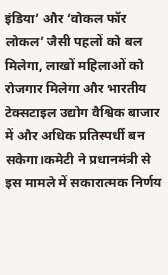इंडिया’ और ‘वोकल फॉर लोकल’ जैसी पहलों को बल मिलेगा, लाखों महिलाओं को रोजगार मिलेगा और भारतीय टेक्सटाइल उद्योग वैश्विक बाजार में और अधिक प्रतिस्पर्धी बन सकेगा।कमेटी ने प्रधानमंत्री से इस मामले में सकारात्मक निर्णय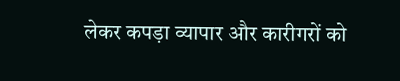लेकर कपड़ा व्यापार और कारीगरों को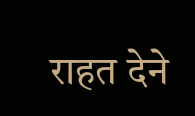राहत देने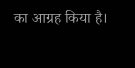का आग्रह किया है।